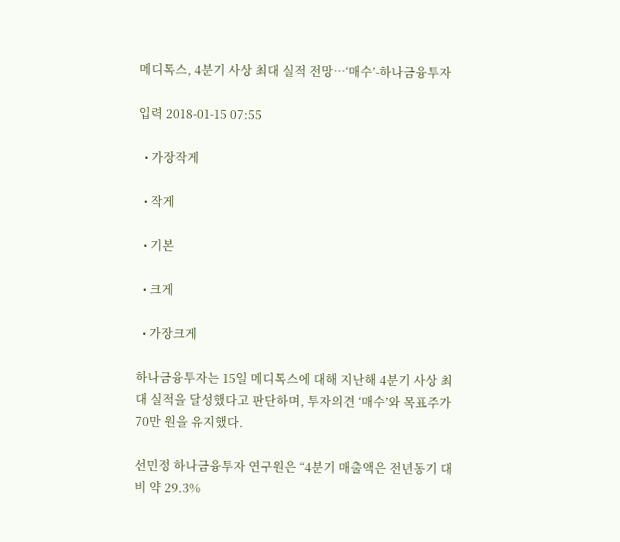메디톡스, 4분기 사상 최대 실적 전망…‘매수’-하나금융투자

입력 2018-01-15 07:55

  • 가장작게

  • 작게

  • 기본

  • 크게

  • 가장크게

하나금융투자는 15일 메디톡스에 대해 지난해 4분기 사상 최대 실적을 달성했다고 판단하며, 투자의견 ‘매수’와 목표주가 70만 원을 유지했다.

선민정 하나금융투자 연구원은 “4분기 매출액은 전년동기 대비 약 29.3%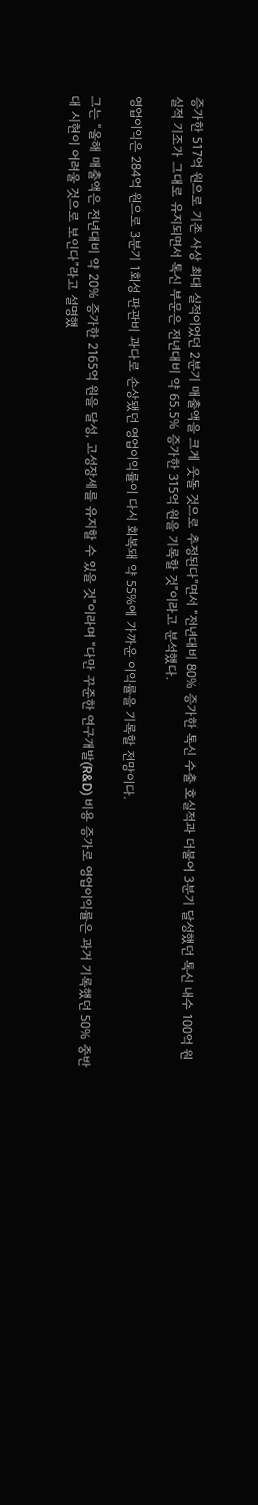증가한 517억 원으로 기존 사상 최대 실적이었던 2분기 매출액을 크게 웃돌 것으로 추정된다”면서 “전년대비 80% 증가한 톡신 수출 호실적과 더불어 3분기 달성했던 톡신 내수 100억 원 실적 기조가 그대로 유지되면서 톡신 부문은 전년대비 약 65.5% 증가한 315억 원을 기록할 것”이라고 분석했다.

영업이익은 284억 원으로 3분기 1회성 판관비 과다로 손상됐던 영업이익률이 다시 회복돼 약 55%에 가까운 이익률을 기록할 전망이다.

그는 “올해 매출액은 전년대비 약 20% 증가한 2165억 원을 달성, 고성장세를 유지할 수 있을 것”이라며 “다만 꾸준한 연구개발(R&D) 비용 증가로 영업이익률은 과거 기록했던 50% 중반대 시현이 어려울 것으로 보인다”라고 설명했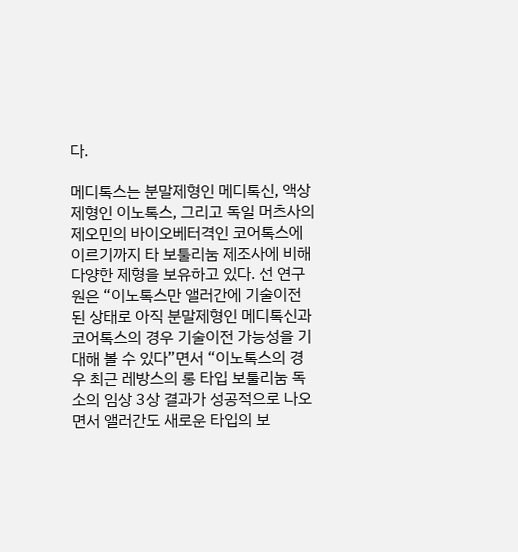다.

메디톡스는 분말제형인 메디톡신, 액상제형인 이노톡스, 그리고 독일 머츠사의 제오민의 바이오베터격인 코어톡스에 이르기까지 타 보툴리눔 제조사에 비해 다양한 제형을 보유하고 있다. 선 연구원은 “이노톡스만 앨러간에 기술이전 된 상태로 아직 분말제형인 메디톡신과 코어톡스의 경우 기술이전 가능성을 기대해 볼 수 있다”면서 “이노톡스의 경우 최근 레방스의 롱 타입 보툴리눔 독소의 임상 3상 결과가 성공적으로 나오면서 앨러간도 새로운 타입의 보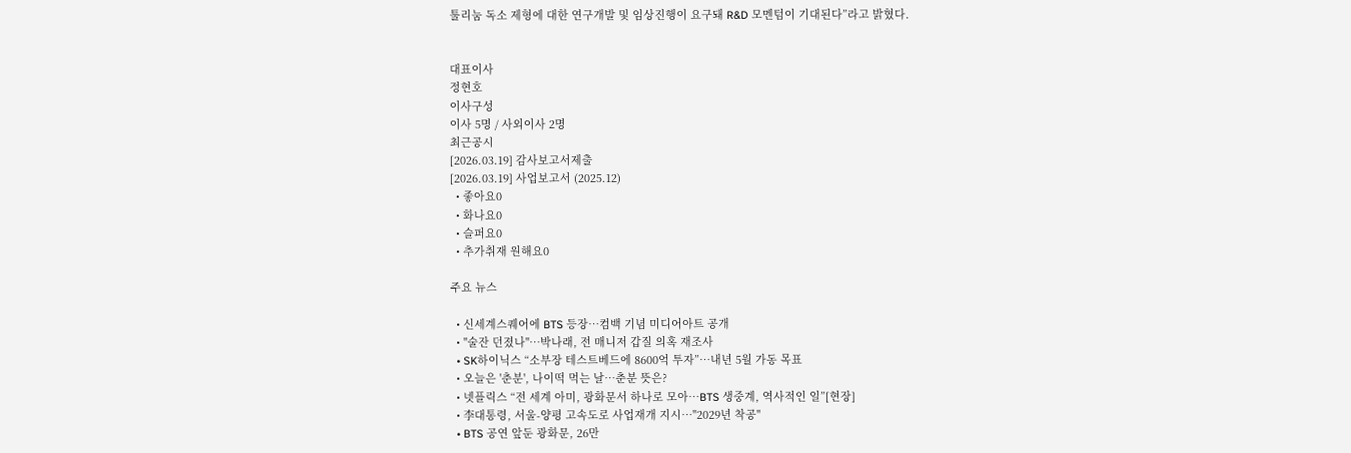툴리눔 독소 제형에 대한 연구개발 및 임상진행이 요구돼 R&D 모멘텀이 기대된다”라고 밝혔다.


대표이사
정현호
이사구성
이사 5명 / 사외이사 2명
최근공시
[2026.03.19] 감사보고서제출
[2026.03.19] 사업보고서 (2025.12)
  • 좋아요0
  • 화나요0
  • 슬퍼요0
  • 추가취재 원해요0

주요 뉴스

  • 신세계스퀘어에 BTS 등장…컴백 기념 미디어아트 공개
  • "술잔 던졌나"…박나래, 전 매니저 갑질 의혹 재조사
  • SK하이닉스 “소부장 테스트베드에 8600억 투자”…내년 5월 가동 목표
  • 오늘은 '춘분', 나이떡 먹는 날…춘분 뜻은?
  • 넷플릭스 “전 세계 아미, 광화문서 하나로 모아…BTS 생중계, 역사적인 일”[현장]
  • 李대통령, 서울-양평 고속도로 사업재개 지시…"2029년 착공"
  • BTS 공연 앞둔 광화문, 26만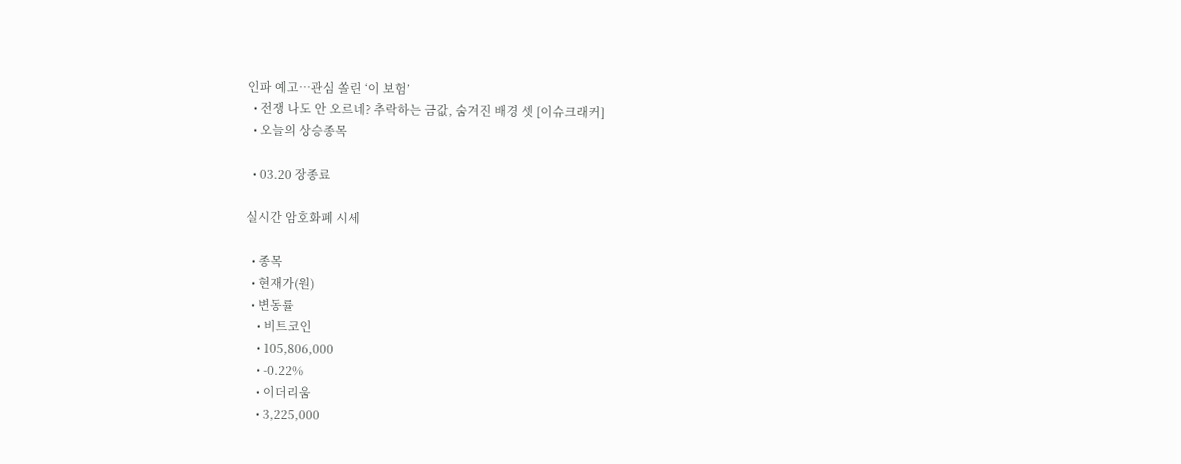인파 예고…관심 쏠린 ‘이 보험’
  • 전쟁 나도 안 오르네? 추락하는 금값, 숨겨진 배경 셋 [이슈크래커]
  • 오늘의 상승종목

  • 03.20 장종료

실시간 암호화폐 시세

  • 종목
  • 현재가(원)
  • 변동률
    • 비트코인
    • 105,806,000
    • -0.22%
    • 이더리움
    • 3,225,000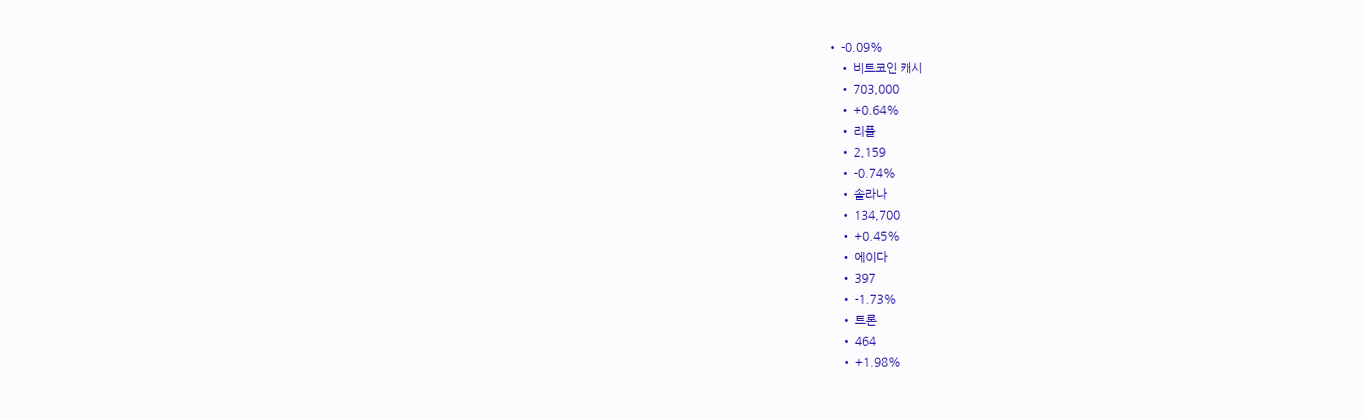• -0.09%
    • 비트코인 캐시
    • 703,000
    • +0.64%
    • 리플
    • 2,159
    • -0.74%
    • 솔라나
    • 134,700
    • +0.45%
    • 에이다
    • 397
    • -1.73%
    • 트론
    • 464
    • +1.98%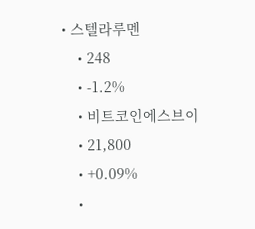• 스텔라루멘
    • 248
    • -1.2%
    • 비트코인에스브이
    • 21,800
    • +0.09%
    •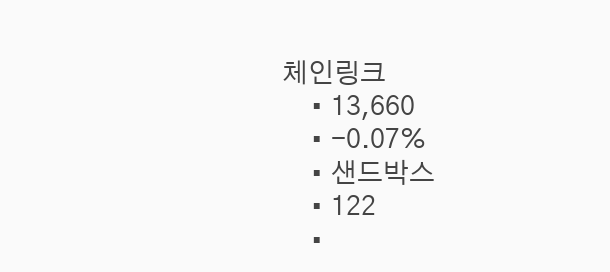체인링크
    • 13,660
    • -0.07%
    • 샌드박스
    • 122
    •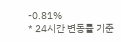-0.81%
* 24시간 변동률 기준